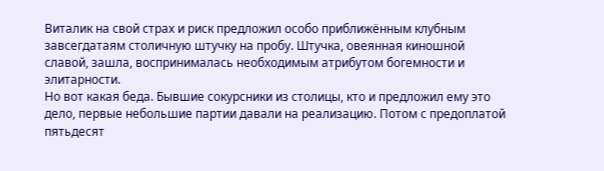Виталик на свой страх и риск предложил особо приближённым клубным завсегдатаям столичную штучку на пробу. Штучка, овеянная киношной славой, зашла, воспринималась необходимым атрибутом богемности и элитарности.
Но вот какая беда. Бывшие сокурсники из столицы, кто и предложил ему это дело, первые небольшие партии давали на реализацию. Потом с предоплатой пятьдесят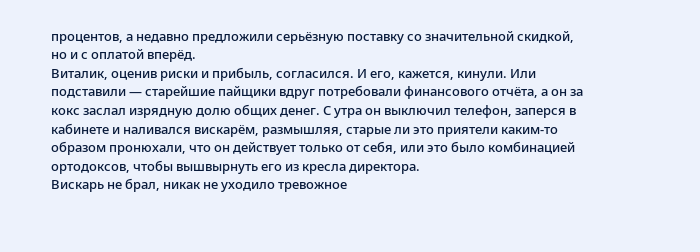процентов, а недавно предложили серьёзную поставку со значительной скидкой, но и с оплатой вперёд.
Виталик, оценив риски и прибыль, согласился. И его, кажется, кинули. Или подставили — старейшие пайщики вдруг потребовали финансового отчёта, а он за кокс заслал изрядную долю общих денег. С утра он выключил телефон, заперся в кабинете и наливался вискарём, размышляя, старые ли это приятели каким-то образом пронюхали, что он действует только от себя, или это было комбинацией ортодоксов, чтобы вышвырнуть его из кресла директора.
Вискарь не брал, никак не уходило тревожное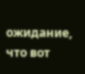ожидание, что вот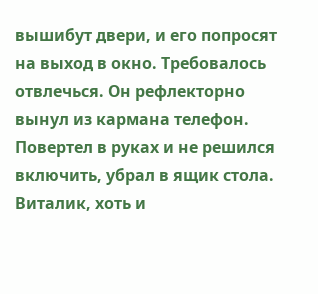вышибут двери, и его попросят на выход в окно. Требовалось отвлечься. Он рефлекторно вынул из кармана телефон. Повертел в руках и не решился включить, убрал в ящик стола.
Виталик, хоть и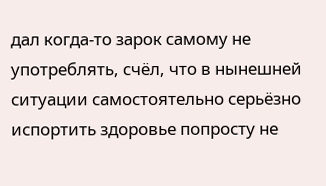дал когда-то зарок самому не употреблять, счёл, что в нынешней ситуации самостоятельно серьёзно испортить здоровье попросту не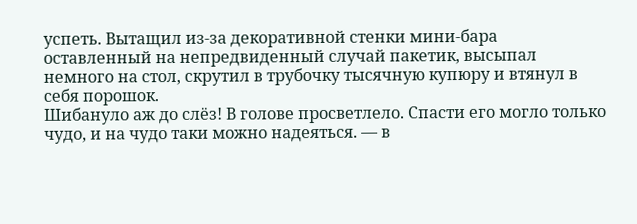успеть. Вытащил из-за декоративной стенки мини-бара оставленный на непредвиденный случай пакетик, высыпал немного на стол, скрутил в трубочку тысячную купюру и втянул в себя порошок.
Шибануло аж до слёз! В голове просветлело. Спасти его могло только чудо, и на чудо таки можно надеяться. — в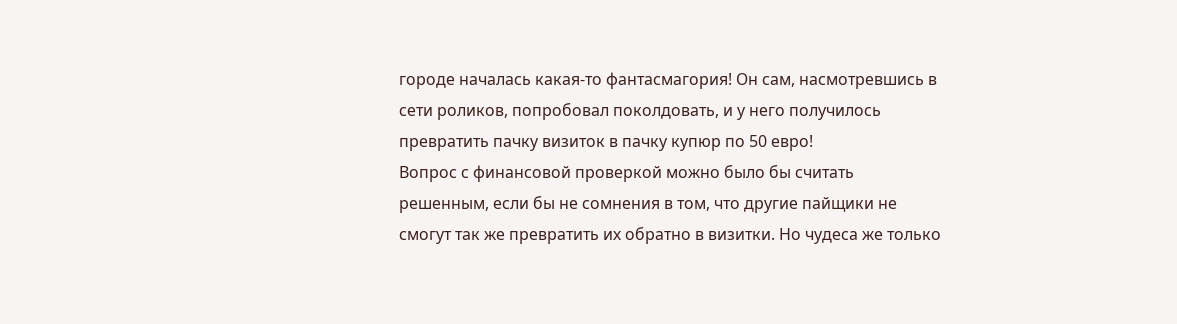городе началась какая-то фантасмагория! Он сам, насмотревшись в сети роликов, попробовал поколдовать, и у него получилось превратить пачку визиток в пачку купюр по 50 евро!
Вопрос с финансовой проверкой можно было бы считать решенным, если бы не сомнения в том, что другие пайщики не смогут так же превратить их обратно в визитки. Но чудеса же только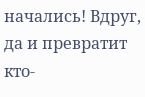начались! Вдруг, да и превратит кто-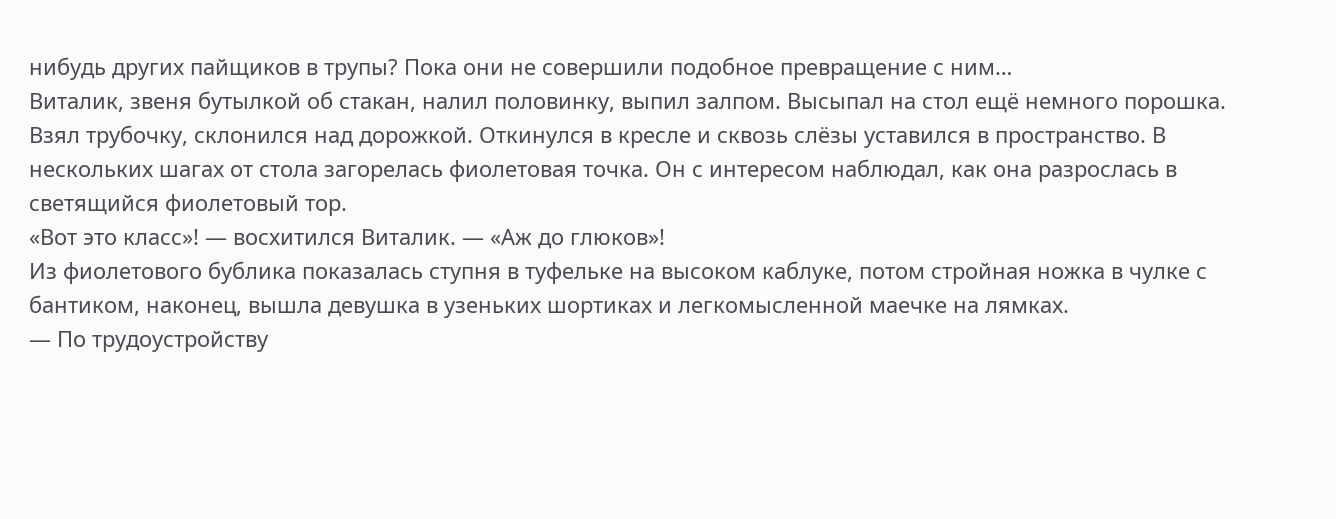нибудь других пайщиков в трупы? Пока они не совершили подобное превращение с ним…
Виталик, звеня бутылкой об стакан, налил половинку, выпил залпом. Высыпал на стол ещё немного порошка. Взял трубочку, склонился над дорожкой. Откинулся в кресле и сквозь слёзы уставился в пространство. В нескольких шагах от стола загорелась фиолетовая точка. Он с интересом наблюдал, как она разрослась в светящийся фиолетовый тор.
«Вот это класс»! — восхитился Виталик. — «Аж до глюков»!
Из фиолетового бублика показалась ступня в туфельке на высоком каблуке, потом стройная ножка в чулке с бантиком, наконец, вышла девушка в узеньких шортиках и легкомысленной маечке на лямках.
— По трудоустройству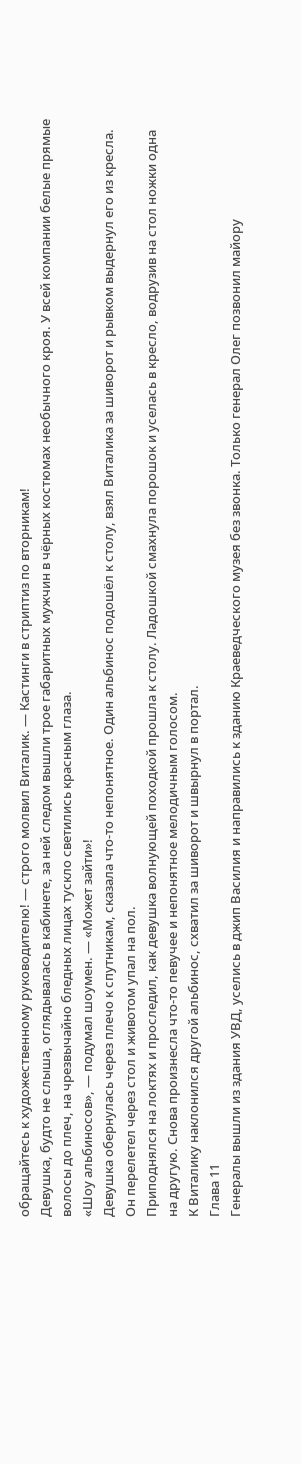обращайтесь к художественному руководителю! — строго молвил Виталик. — Кастинги в стриптиз по вторникам!
Девушка, будто не слыша, оглядывалась в кабинете, за ней следом вышли трое габаритных мужчин в чёрных костюмах необычного кроя. У всей компании белые прямые волосы до плеч, на чрезвычайно бледных лицах тускло светились красным глаза.
«Шоу альбиносов», — подумал шоумен. — «Может зайти»!
Девушка обернулась через плечо к спутникам, сказала что-то непонятное. Один альбинос подошёл к столу, взял Виталика за шиворот и рывком выдернул его из кресла. Он перелетел через стол и животом упал на пол.
Приподнялся на локтях и проследил, как девушка волнующей походкой прошла к столу. Ладошкой смахнула порошок и уселась в кресло, водрузив на стол ножки одна на другую. Снова произнесла что-то певучее и непонятное мелодичным голосом.
К Виталику наклонился другой альбинос, схватил за шиворот и швырнул в портал.
Глава 11
Генералы вышли из здания УВД, уселись в джип Василия и направились к зданию Краеведческого музея без звонка. Только генерал Олег позвонил майору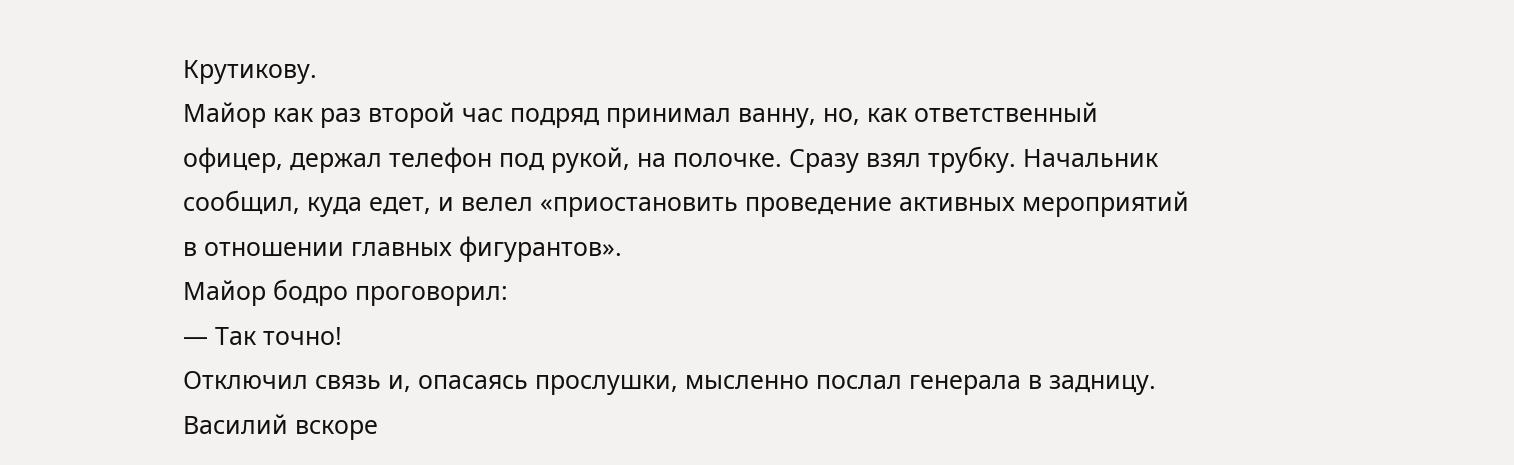Крутикову.
Майор как раз второй час подряд принимал ванну, но, как ответственный офицер, держал телефон под рукой, на полочке. Сразу взял трубку. Начальник сообщил, куда едет, и велел «приостановить проведение активных мероприятий в отношении главных фигурантов».
Майор бодро проговорил:
— Так точно!
Отключил связь и, опасаясь прослушки, мысленно послал генерала в задницу.
Василий вскоре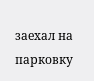заехал на парковку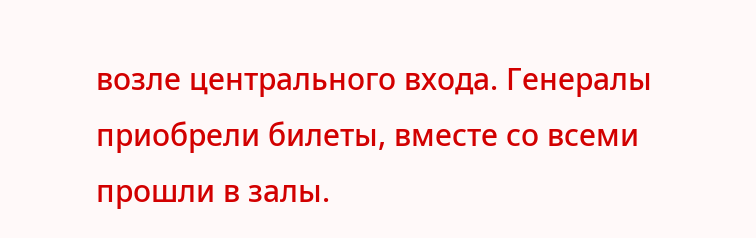возле центрального входа. Генералы приобрели билеты, вместе со всеми прошли в залы.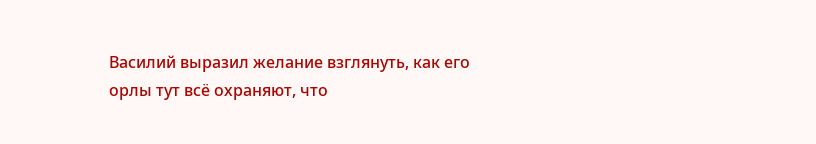Василий выразил желание взглянуть, как его орлы тут всё охраняют, что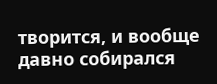творится, и вообще давно собирался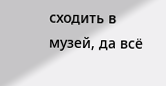сходить в музей, да всё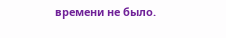времени не было.